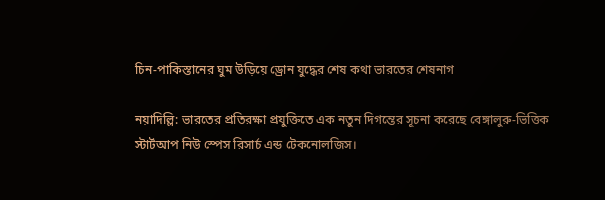চিন-পাকিস্তানের ঘুম উড়িয়ে ড্রোন যুদ্ধের শেষ কথা ভারতের শেষনাগ

নয়াদিল্লি: ভারতের প্রতিরক্ষা প্রযুক্তিতে এক নতুন দিগন্তের সূচনা করেছে বেঙ্গালুরু-ভিত্তিক স্টার্টআপ নিউ স্পেস রিসার্চ এন্ড টেকনোলজিস।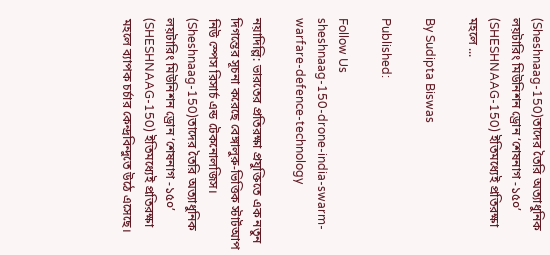(Sheshnaag-150)তাদের তৈরি অত্যাধুনিক লয়টারিং মিউনিশন ড্রোন ‘শেষনাগ -১৫০’ (SHESHNAAG-150) ইতিমধ্যেই প্রতিরক্ষা মহলে ...

By Sudipta Biswas

Published:

Follow Us
sheshnaag-150-drone-india-swarm-warfare-defence-technology

নয়াদিল্লি: ভারতের প্রতিরক্ষা প্রযুক্তিতে এক নতুন দিগন্তের সূচনা করেছে বেঙ্গালুরু-ভিত্তিক স্টার্টআপ নিউ স্পেস রিসার্চ এন্ড টেকনোলজিস। (Sheshnaag-150)তাদের তৈরি অত্যাধুনিক লয়টারিং মিউনিশন ড্রোন ‘শেষনাগ -১৫০’ (SHESHNAAG-150) ইতিমধ্যেই প্রতিরক্ষা মহলে ব্যাপক চর্চার কেন্দ্রবিন্দুতে উঠে এসেছে।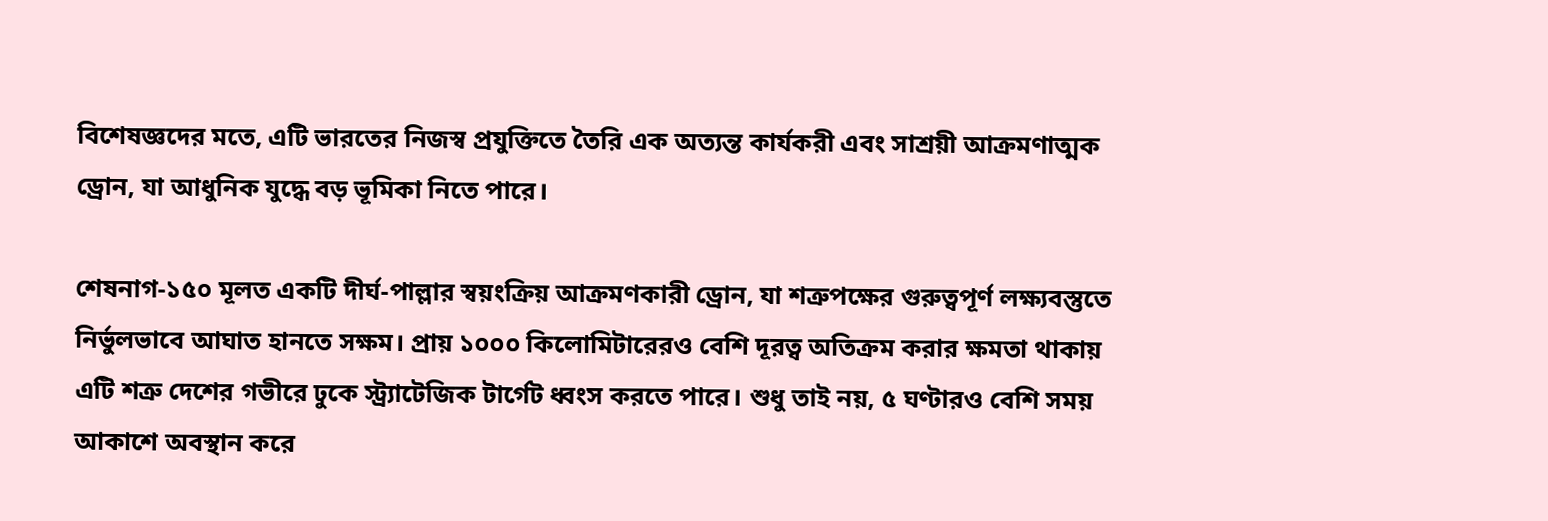বিশেষজ্ঞদের মতে, এটি ভারতের নিজস্ব প্রযুক্তিতে তৈরি এক অত্যন্ত কার্যকরী এবং সাশ্রয়ী আক্রমণাত্মক ড্রোন, যা আধুনিক যুদ্ধে বড় ভূমিকা নিতে পারে।

শেষনাগ-১৫০ মূলত একটি দীর্ঘ-পাল্লার স্বয়ংক্রিয় আক্রমণকারী ড্রোন, যা শত্রুপক্ষের গুরুত্বপূর্ণ লক্ষ্যবস্তুতে নির্ভুলভাবে আঘাত হানতে সক্ষম। প্রায় ১০০০ কিলোমিটারেরও বেশি দূরত্ব অতিক্রম করার ক্ষমতা থাকায় এটি শত্রু দেশের গভীরে ঢুকে স্ট্র্যাটেজিক টার্গেট ধ্বংস করতে পারে। শুধু তাই নয়, ৫ ঘণ্টারও বেশি সময় আকাশে অবস্থান করে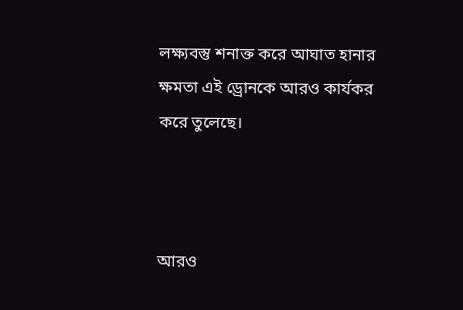লক্ষ্যবস্তু শনাক্ত করে আঘাত হানার ক্ষমতা এই ড্রোনকে আরও কার্যকর করে তুলেছে।



আরও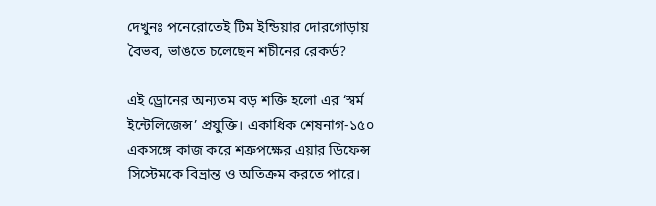দেখুনঃ পনেরোতেই টিম ইন্ডিয়ার দোরগোড়ায় বৈভব, ভাঙতে চলেছেন শচীনের রেকর্ড?

এই ড্রোনের অন্যতম বড় শক্তি হলো এর ‘স্বর্ম ইন্টেলিজেন্স’ প্রযুক্তি। একাধিক শেষনাগ-১৫০ একসঙ্গে কাজ করে শত্রুপক্ষের এয়ার ডিফেন্স সিস্টেমকে বিভ্রান্ত ও অতিক্রম করতে পারে।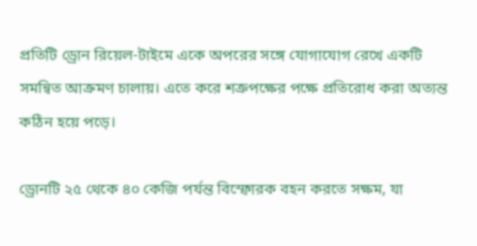প্রতিটি ড্রোন রিয়েল-টাইমে একে অপরের সঙ্গে যোগাযোগ রেখে একটি সমন্বিত আক্রমণ চালায়। এতে করে শত্রুপক্ষের পক্ষে প্রতিরোধ করা অত্যন্ত কঠিন হয়ে পড়ে।

ড্রোনটি ২৫ থেকে ৪০ কেজি পর্যন্ত বিস্ফোরক বহন করতে সক্ষম, যা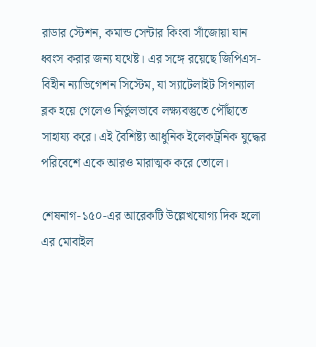রাডার স্টেশন, কমান্ড সেন্টার কিংবা সাঁজোয়া যান ধ্বংস করার জন্য যথেষ্ট। এর সঙ্গে রয়েছে জিপিএস-বিহীন ন্যাভিগেশন সিস্টেম, যা স্যাটেলাইট সিগন্যাল ব্লক হয়ে গেলেও নির্ভুলভাবে লক্ষ্যবস্তুতে পৌঁছাতে সাহায্য করে। এই বৈশিষ্ট্য আধুনিক ইলেকট্রনিক যুদ্ধের পরিবেশে একে আরও মারাত্মক করে তোলে।

শেষনাগ-১৫০-এর আরেকটি উল্লেখযোগ্য দিক হলো এর মোবাইল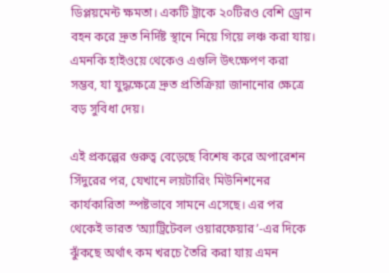ডিপ্লয়মেন্ট ক্ষমতা। একটি ট্রাকে ২০টিরও বেশি ড্রোন বহন করে দ্রুত নির্দিষ্ট স্থানে নিয়ে গিয়ে লঞ্চ করা যায়। এমনকি হাইওয়ে থেকেও এগুলি উৎক্ষেপণ করা সম্ভব, যা যুদ্ধক্ষেত্রে দ্রুত প্রতিক্রিয়া জানানোর ক্ষেত্রে বড় সুবিধা দেয়।

এই প্রকল্পের গুরুত্ব বেড়েছে বিশেষ করে অপারেশন সিঁদুরের পর, যেখানে লয়টারিং মিউনিশনের কার্যকারিতা স্পষ্টভাবে সামনে এসেছে। এর পর থেকেই ভারত ‘অ্যাট্রিটেবল ওয়ারফেয়ার’-এর দিকে ঝুঁকছে অর্থাৎ কম খরচে তৈরি করা যায় এমন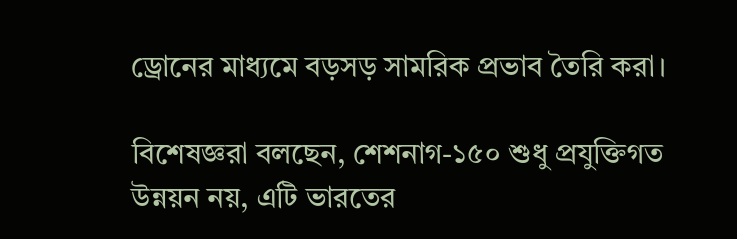ড্রোনের মাধ্যমে বড়সড় সামরিক প্রভাব তৈরি করা।

বিশেষজ্ঞরা বলছেন, শেশনাগ-১৫০ শুধু প্রযুক্তিগত উন্নয়ন নয়, এটি ভারতের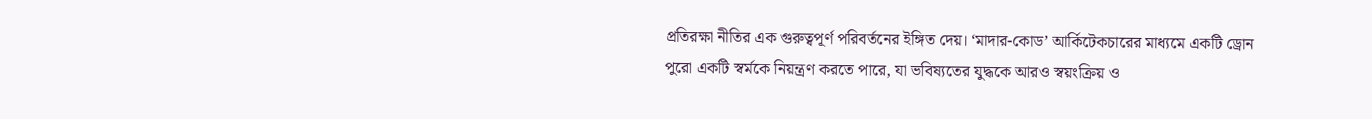প্রতিরক্ষা নীতির এক গুরুত্বপূর্ণ পরিবর্তনের ইঙ্গিত দেয়। ‘মাদার-কোড’ আর্কিটেকচারের মাধ্যমে একটি ড্রোন পুরো একটি স্বর্মকে নিয়ন্ত্রণ করতে পারে, যা ভবিষ্যতের যুদ্ধকে আরও স্বয়ংক্রিয় ও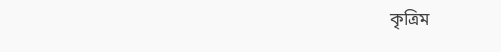কৃত্রিম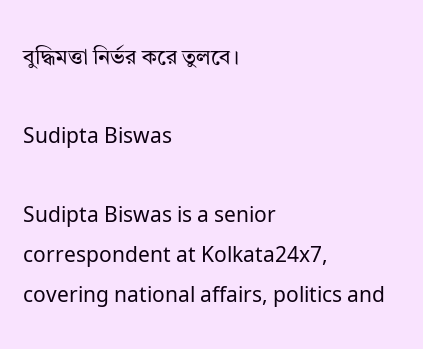বুদ্ধিমত্তা নির্ভর করে তুলবে।

Sudipta Biswas

Sudipta Biswas is a senior correspondent at Kolkata24x7, covering national affairs, politics and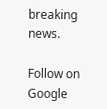breaking news.

Follow on Google